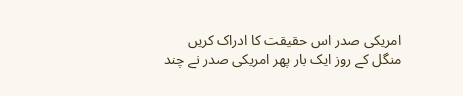امریکی صدر اس حقیقت کا ادراک کریں
منگل کے روز ایک بار پھر امریکی صدر نے چند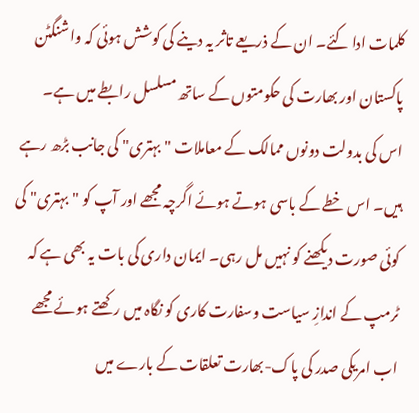کلمات ادا کئے۔ ان کے ذریعے تاثر یہ دینے کی کوشش ہوئی کہ واشنگٹن پاکستان اور بھارت کی حکومتوں کے ساتھ مسلسل رابطے میں ہے۔ اس کی بدولت دونوں ممالک کے معاملات "بہتری" کی جانب بڑھ رہے ہیں۔ اس خطے کے باسی ہوتے ہوئے اگرچہ مجھے اور آپ کو "بہتری" کی کوئی صورت دیکھنے کو نہیں مل رہی۔ ایمان داری کی بات یہ بھی ہے کہ ٹرمپ کے اندازِ سیاست وسفارت کاری کو نگاہ میں رکھتے ہوئے مجھے اب امریکی صدر کی پاک-بھارت تعلقات کے بارے میں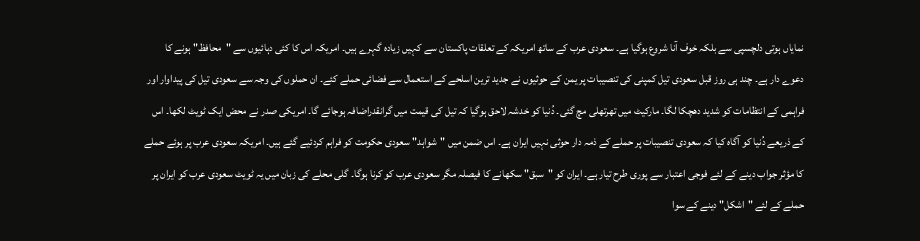نمایاں ہوتی دلچسپی سے بلکہ خوف آنا شروع ہوگیا ہے۔ سعودی عرب کے ساتھ امریکہ کے تعلقات پاکستان سے کہیں زیادہ گہرے ہیں۔ امریکہ اس کا کئی دہائیوں سے "محافظ" ہونے کا دعوے دار ہے۔ چند ہی روز قبل سعودی تیل کمپنی کی تنصیبات پر یمن کے حوثیوں نے جدید ترین اسلحے کے استعمال سے فضائی حملے کئے۔ ان حملوں کی وجہ سے سعودی تیل کی پیداوار اور فراہمی کے انتظامات کو شدید دھچکا لگا۔ مارکیٹ میں تھرتھلی مچ گئی۔ دُنیا کو خدشہ لاحق ہوگیا کہ تیل کی قیمت میں گرانقدراضافہ ہوجائے گا۔ امریکی صدر نے محض ایک ٹویٹ لکھا۔ اس کے ذریعے دُنیا کو آگاہ کیا کہ سعودی تنصیبات پر حملے کے ذمہ دار حوثی نہیں ایران ہے۔ اس ضمن میں "شواہد" سعودی حکومت کو فراہم کردئیے گئے ہیں۔ امریکہ سعودی عرب پر ہوئے حملے کا مؤثر جواب دینے کے لئے فوجی اعتبار سے پوری طرح تیار ہے۔ ایران کو "سبق" سکھانے کا فیصلہ مگر سعودی عرب کو کرنا ہوگا۔ گلی محلے کی زبان میں یہ ٹویٹ سعودی عرب کو ایران پر حملے کے لئے "اشکل" دینے کے سوا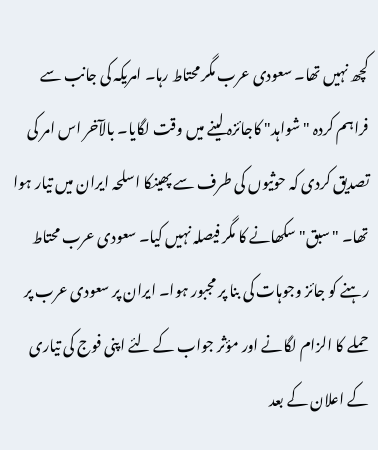کچھ نہیں تھا۔ سعودی عرب مگر محتاط رہا۔ امریکہ کی جانب سے فراہم کردہ "شواہد" کاجائزہ لینے میں وقت لگایا۔ بالآخر اس امر کی تصدیق کردی کہ حوثیوں کی طرف سے پھینکا اسلحہ ایران میں تیار ہوا تھا۔ "سبق" سکھانے کا مگر فیصلہ نہیں کیا۔ سعودی عرب محتاط رہنے کو جائز وجوہات کی بنا پر مجبور ہوا۔ ایران پر سعودی عرب پر حملے کا الزام لگانے اور مؤثر جواب کے لئے اپنی فوج کی تیاری کے اعلان کے بعد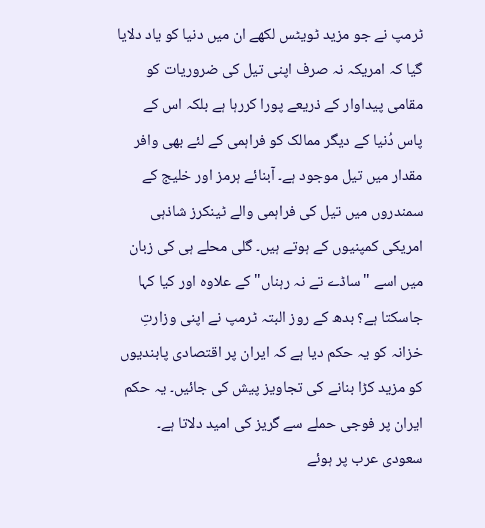ٹرمپ نے جو مزید ٹویٹس لکھے ان میں دنیا کو یاد دلایا گیا کہ امریکہ نہ صرف اپنی تیل کی ضروریات کو مقامی پیداوار کے ذریعے پورا کررہا ہے بلکہ اس کے پاس دُنیا کے دیگر ممالک کو فراہمی کے لئے بھی وافر مقدار میں تیل موجود ہے۔ آبنائے ہرمز اور خلیج کے سمندروں میں تیل کی فراہمی والے ٹینکرز شاذہی امریکی کمپنیوں کے ہوتے ہیں۔ گلی محلے ہی کی زبان میں اسے "ساڈے تے نہ رہناں" کے علاوہ اور کیا کہا جاسکتا ہے؟ بدھ کے روز البتہ ٹرمپ نے اپنی وزارتِ خزانہ کو یہ حکم دیا ہے کہ ایران پر اقتصادی پابندیوں کو مزید کڑا بنانے کی تجاویز پیش کی جائیں۔ یہ حکم ایران پر فوجی حملے سے گریز کی امید دلاتا ہے۔ سعودی عرب پر ہوئے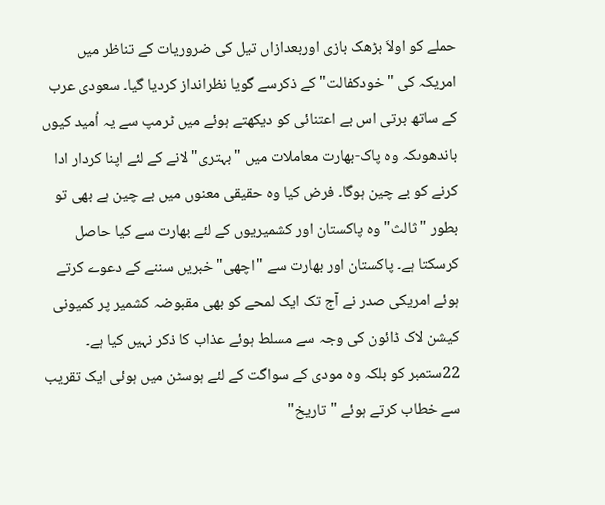حملے کو اولاَ بڑھک بازی اوربعدازاں تیل کی ضروریات کے تناظر میں امریکہ کی "خودکفالت" کے ذکرسے گویا نظرانداز کردیا گیا۔ سعودی عرب کے ساتھ برتی اس بے اعتنائی کو دیکھتے ہوئے میں ٹرمپ سے یہ اُمید کیوں باندھوںکہ وہ پاک-بھارت معاملات میں "بہتری" لانے کے لئے اپنا کردار ادا کرنے کو بے چین ہوگا۔ فرض کیا وہ حقیقی معنوں میں بے چین ہے بھی تو بطور "ثالث" وہ پاکستان اور کشمیریوں کے لئے بھارت سے کیا حاصل کرسکتا ہے۔ پاکستان اور بھارت سے "اچھی" خبریں سننے کے دعوے کرتے ہوئے امریکی صدر نے آج تک ایک لمحے کو بھی مقبوضہ کشمیر پر کمیونی کیشن لاک ڈائون کی وجہ سے مسلط ہوئے عذاب کا ذکر نہیں کیا ہے۔ 22ستمبر کو بلکہ وہ مودی کے سواگت کے لئے ہوسٹن میں ہوئی ایک تقریب سے خطاب کرتے ہوئے "تاریخ"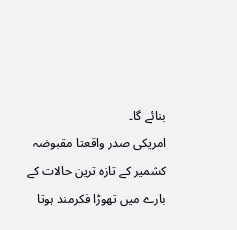بنائے گا۔
امریکی صدر واقعتا مقبوضہ کشمیر کے تازہ ترین حالات کے بارے میں تھوڑا فکرمند ہوتا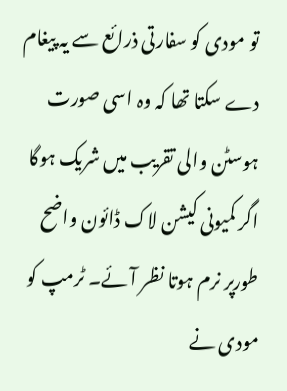تو مودی کو سفارتی ذرائع سے یہ پیغام دے سکتا تھا کہ وہ اسی صورت ہوسٹن والی تقریب میں شریک ہوگا اگر کمیونی کیشن لاک ڈائون واضح طورپر نرم ہوتا نظر آئے۔ ٹرمپ کو مودی نے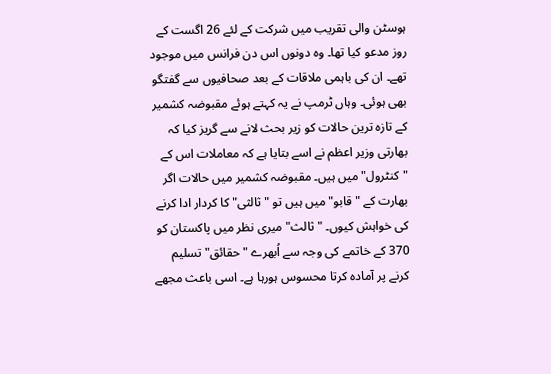ہوسٹن والی تقریب میں شرکت کے لئے 26 اگست کے روز مدعو کیا تھا۔ وہ دونوں اس دن فرانس میں موجود تھے۔ ان کی باہمی ملاقات کے بعد صحافیوں سے گفتگو بھی ہوئی۔ وہاں ٹرمپ نے یہ کہتے ہوئے مقبوضہ کشمیر کے تازہ ترین حالات کو زیر بحث لانے سے گریز کیا کہ بھارتی وزیر اعظم نے اسے بتایا ہے کہ معاملات اس کے "کنٹرول" میں ہیں۔ مقبوضہ کشمیر میں حالات اگر بھارت کے "قابو" میں ہیں تو "ثالثی" کا کردار ادا کرنے کی خواہش کیوں۔ "ثالث" میری نظر میں پاکستان کو 370 کے خاتمے کی وجہ سے اُبھرے "حقائق" تسلیم کرنے پر آمادہ کرتا محسوس ہورہا ہے۔ اسی باعث مجھے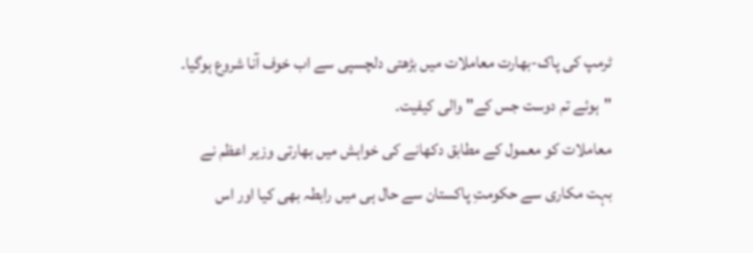ٹرمپ کی پاک-بھارت معاملات میں بڑھتی دلچسپی سے اب خوف آنا شروع ہوگیا۔ "ہوئے تم دوست جس کے" والی کیفیت۔
معاملات کو معمول کے مطابق دکھانے کی خواہش میں بھارتی وزیر اعظم نے بہت مکاری سے حکومتِ پاکستان سے حال ہی میں رابطہ بھی کیا اور اس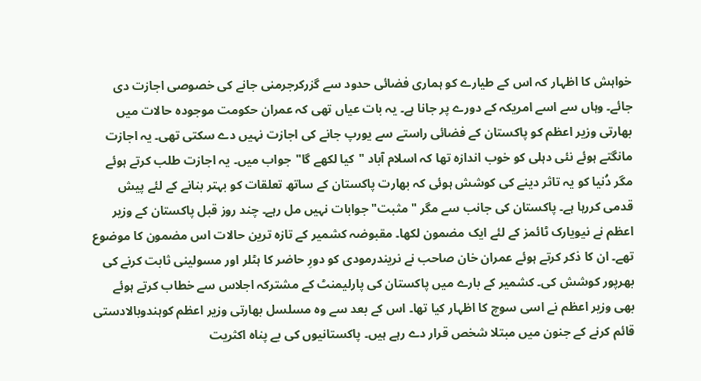خواہش کا اظہار کہ اس کے طیارے کو ہماری فضائی حدود سے گزرکرجرمنی جانے کی خصوصی اجازت دی جائے۔ وہاں سے اسے امریکہ کے دورے پر جانا ہے۔ یہ بات عیاں تھی کہ عمران حکومت موجودہ حالات میں بھارتی وزیر اعظم کو پاکستان کے فضائی راستے سے یورپ جانے کی اجازت نہیں دے سکتی تھی۔ یہ اجازت مانگتے ہوئے نئی دہلی کو خوب اندازہ تھا کہ اسلام آباد "کیا لکھے گا"جواب میں۔ یہ اجازت طلب کرتے ہوئے مگر دُنیا کو یہ تاثر دینے کی کوشش ہوئی کہ بھارت پاکستان کے ساتھ تعلقات کو بہتر بنانے کے لئے پیش قدمی کررہا ہے۔ پاکستان کی جانب سے مگر "مثبت" جوابات نہیں مل رہے۔ چند روز قبل پاکستان کے وزیر اعظم نے نیویارک ٹائمز کے لئے ایک مضمون لکھا۔ مقبوضہ کشمیر کے تازہ ترین حالات اس مضمون کا موضوع تھے۔ ان کا ذکر کرتے ہوئے عمران خان صاحب نے نریندرمودی کو دورِ حاضر کا ہٹلر اور مسولینی ثابت کرنے کی بھرپور کوشش کی۔ کشمیر کے بارے میں پاکستان کی پارلیمنٹ کے مشترکہ اجلاس سے خطاب کرتے ہوئے بھی وزیر اعظم نے اسی سوچ کا اظہار کیا تھا۔ اس کے بعد سے وہ مسلسل بھارتی وزیر اعظم کوہندوبالادستی قائم کرنے کے جنون میں مبتلا شخص قرار دے رہے ہیں۔ پاکستانیوں کی بے پناہ اکثریت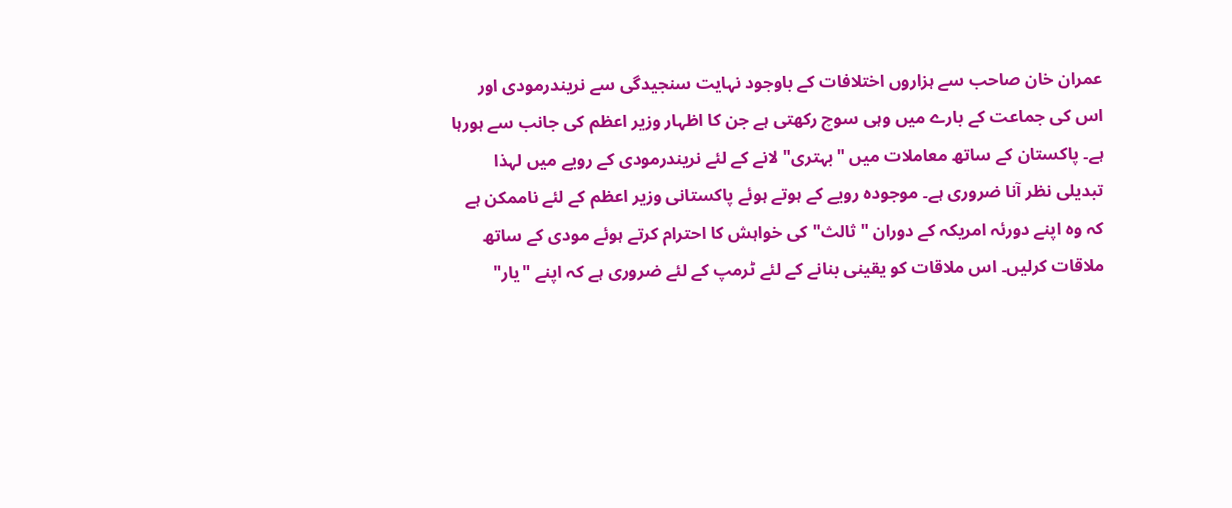عمران خان صاحب سے ہزاروں اختلافات کے باوجود نہایت سنجیدگی سے نریندرمودی اور اس کی جماعت کے بارے میں وہی سوچ رکھتی ہے جن کا اظہار وزیر اعظم کی جانب سے ہورہا ہے۔ پاکستان کے ساتھ معاملات میں "بہتری" لانے کے لئے نریندرمودی کے رویے میں لہذا تبدیلی نظر آنا ضروری ہے۔ موجودہ رویے کے ہوتے ہوئے پاکستانی وزیر اعظم کے لئے ناممکن ہے کہ وہ اپنے دورئہ امریکہ کے دوران "ثالث" کی خواہش کا احترام کرتے ہوئے مودی کے ساتھ ملاقات کرلیں۔ اس ملاقات کو یقینی بنانے کے لئے ٹرمپ کے لئے ضروری ہے کہ اپنے "یار"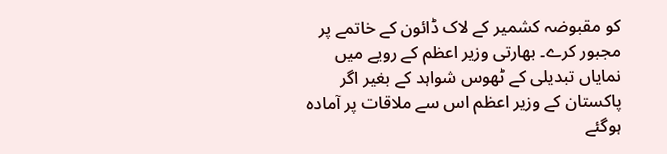کو مقبوضہ کشمیر کے لاک ڈائون کے خاتمے پر مجبور کرے۔ بھارتی وزیر اعظم کے رویے میں نمایاں تبدیلی کے ٹھوس شواہد کے بغیر اگر پاکستان کے وزیر اعظم اس سے ملاقات پر آمادہ ہوگئے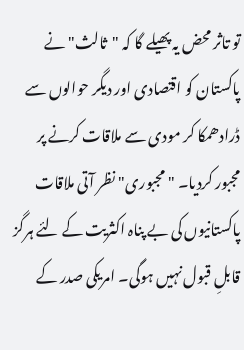تو تاثر محض یہ پھیلے گا کہ "ثالث" نے پاکستان کو اقتصادی اور دیگر حوالوں سے ڈرادھمکا کر مودی سے ملاقات کرنے پر مجبور کردیا۔ "مجبوری" نظر آتی ملاقات پاکستانیوں کی بے پناہ اکثریت کے لئے ہرگز قابلِ قبول نہیں ہوگی۔ امریکی صدر کے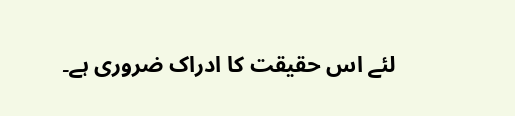لئے اس حقیقت کا ادراک ضروری ہے۔